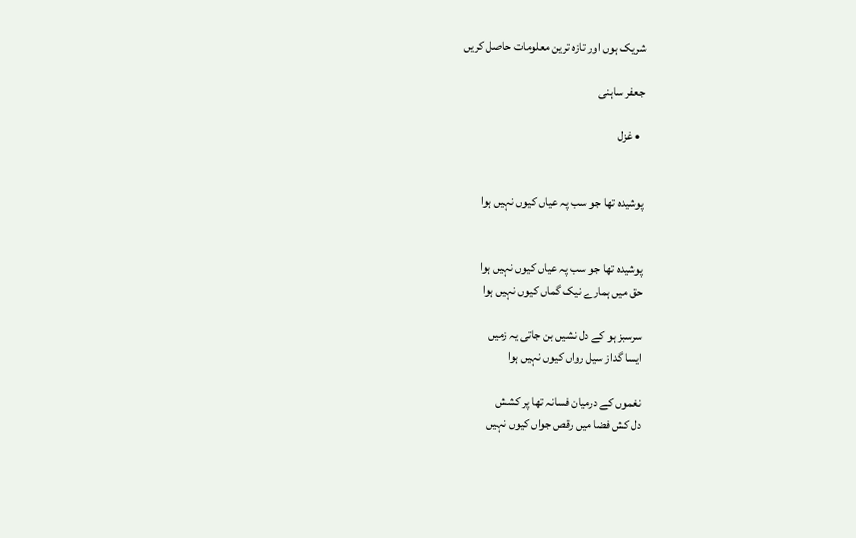شریک ہوں اور تازہ ترین معلومات حاصل کریں

جعفر ساہنی

  • غزل


پوشیدہ تھا جو سب پہ عیاں کیوں نہیں ہوا


پوشیدہ تھا جو سب پہ عیاں کیوں نہیں ہوا
حق میں ہمارے نیک گماں کیوں نہیں ہوا

سرسبز ہو کے دل نشیں بن جاتی یہ زمیں
ایسا گداز سیل رواں کیوں نہیں ہوا

نغموں کے درمیان فسانہ تھا پر کشش
دل کش فضا میں رقص جواں کیوں نہیں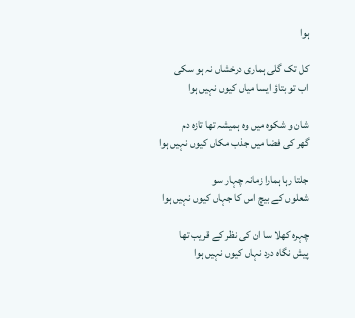ہوا

کل تک گلی ہماری درخشاں نہ ہو سکی
اب تو بتاؤ ایسا میاں کیوں نہیں ہوا

شان و شکوہ میں وہ ہمیشہ تھا تازہ دم
گھر کی فضا میں جذب مکاں کیوں نہیں ہوا

جلتا رہا ہمارا زمانہ چہار سو
شعلوں کے بیچ اس کا جہاں کیوں نہیں ہوا

چہرہ کھلا سا ان کی نظر کے قریب تھا
پیش نگاہ درد نہاں کیوں نہیں ہوا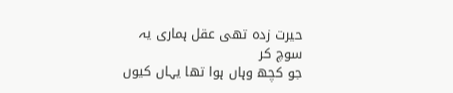حیرت زدہ تھی عقل ہماری یہ سوچ کر
جو کچھ وہاں ہوا تھا یہاں کیوں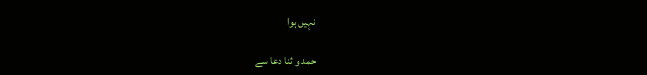نہیں ہوا

حمد و ثنا دعا سے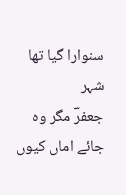سنوارا گیا تھا شہر
جعفرؔ مگر وہ جائے اماں کیوں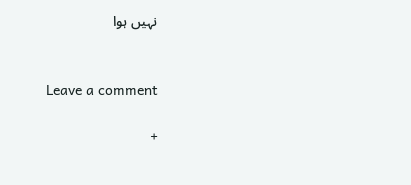نہیں ہوا


Leave a comment

+